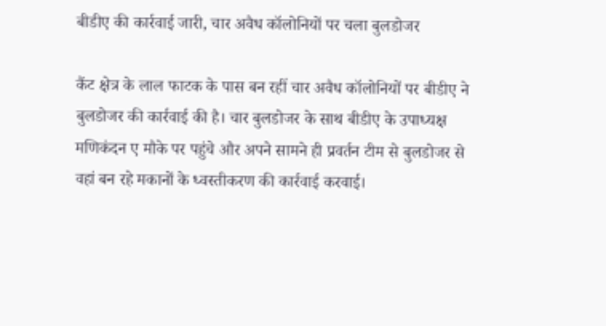बीडीए की कार्रवाई जारी, चार अवैध कॉलोनियों पर चला बुलडोजर

कैंट क्षेत्र के लाल फाटक के पास बन रहीं चार अवैध कॉलोनियों पर बीडीए ने बुलडोजर की कार्रवाई की है। चार बुलडोजर के साथ बीडीए के उपाध्यक्ष मणिकंदन ए मौके पर पहुंचे और अपने सामने ही प्रवर्तन टीम से बुलडोजर से वहां बन रहे मकानों के ध्वस्तीकरण की कार्रवाई करवाई।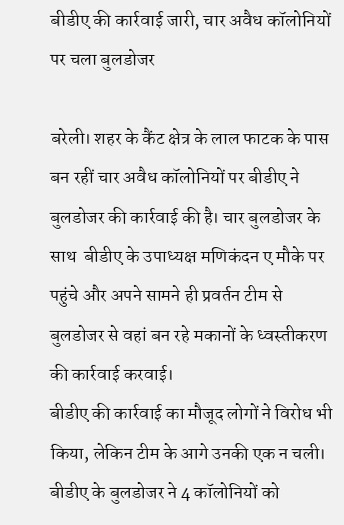बीडीए की कार्रवाई जारी, चार अवैध कॉलोनियों पर चला बुलडोजर

बरेली। शहर के कैंट क्षेत्र के लाल फाटक के पास बन रहीं चार अवैध कॉलोनियों पर बीडीए ने बुलडोजर की कार्रवाई की है। चार बुलडोजर के साथ  बीडीए के उपाध्यक्ष मणिकंदन ए मौके पर पहुंचे और अपने सामने ही प्रवर्तन टीम से बुलडोजर से वहां बन रहे मकानों के ध्वस्तीकरण की कार्रवाई करवाई।
बीडीए की कार्रवाई का मौजूद लोगों ने विरोध भी किया, लेकिन टीम के आगे उनकी एक न चली। बीडीए के बुलडोजर ने 4 कॉलोनियों को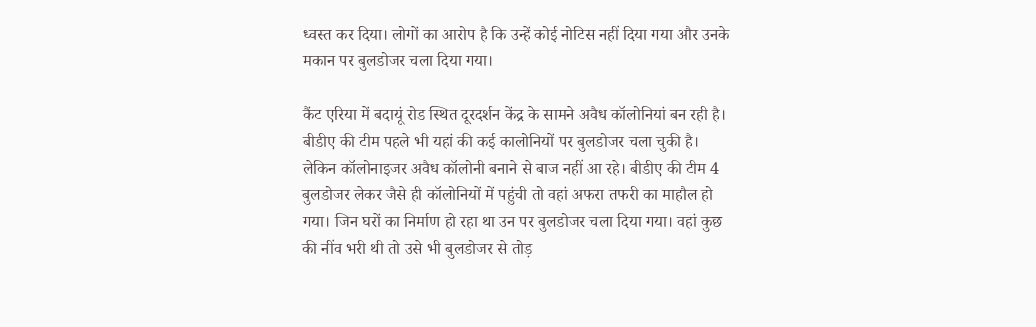ध्वस्त कर दिया। लोगों का आरोप है कि उन्हें कोई नोटिस नहीं दिया गया और उनके मकान पर बुलडोजर चला दिया गया।

कैंट एरिया में बदायूं रोड स्थित दूरदर्शन केंद्र के सामने अवैध कॉलोनियां बन रही है। बीडीए की टीम पहले भी यहां की कई कालोनियों पर बुलडोजर चला चुकी है। लेकिन कॉलोनाइजर अवैध कॉलोनी बनाने से बाज नहीं आ रहे। बीडीए की टीम 4 बुलडोजर लेकर जैसे ही कॉलोनियों में पहुंची तो वहां अफरा तफरी का माहौल हो गया। जिन घरों का निर्माण हो रहा था उन पर बुलडोजर चला दिया गया। वहां कुछ की नींव भरी थी तो उसे भी बुलडोजर से तोड़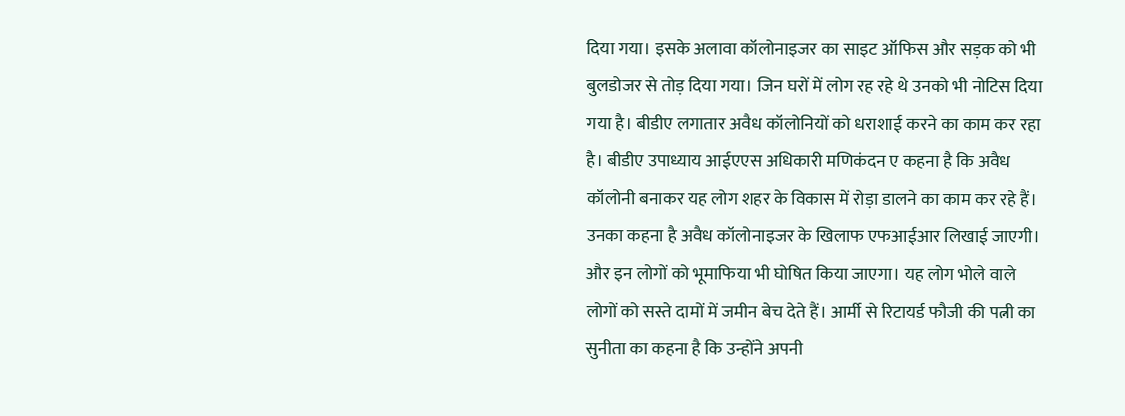दिया गया। इसके अलावा कॉलोनाइजर का साइट ऑफिस और सड़क को भी बुलडोजर से तोड़ दिया गया। जिन घरों में लोग रह रहे थे उनको भी नोटिस दिया गया है। बीडीए लगातार अवैध कॉलोनियों को धराशाई करने का काम कर रहा है। बीडीए उपाध्याय आईएएस अधिकारी मणिकंदन ए कहना है कि अवैध कॉलोनी बनाकर यह लोग शहर के विकास में रोड़ा डालने का काम कर रहे हैं। उनका कहना है अवैध कॉलोनाइजर के खिलाफ एफआईआर लिखाई जाएगी। और इन लोगों को भूमाफिया भी घोषित किया जाएगा। यह लोग भोले वाले लोगों को सस्ते दामों में जमीन बेच देते हैं। आर्मी से रिटायर्ड फौजी की पत्नी का सुनीता का कहना है कि उन्होंने अपनी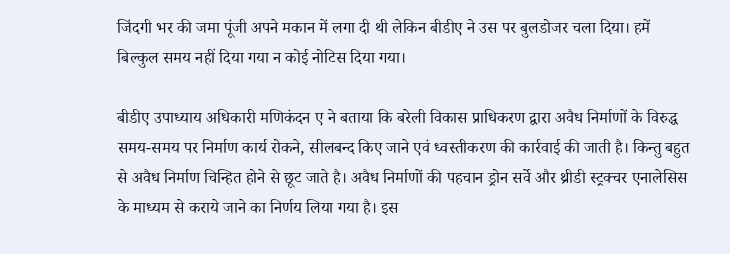जिंदगी भर की जमा पूंजी अपने मकान में लगा दी थी लेकिन बीडीए ने उस पर बुलडोजर चला दिया। हमें बिल्कुल समय नहीं दिया गया न कोई नोटिस दिया गया।

बीडीए उपाध्याय अधिकारी मणिकंदन ए ने बताया कि बरेली विकास प्राधिकरण द्वारा अवैध निर्माणों के विरुद्ध समय-समय पर निर्माण कार्य रोकने, सीलबन्द किए जाने एवं ध्वस्तीकरण की कार्रवाई की जाती है। किन्तु बहुत से अवैध निर्माण चिन्हित होने से छूट जाते है। अवैध निर्माणों की पहचान ड्रोन सर्वे और थ्रीडी स्ट्रक्चर एनालेसिस के माध्यम से कराये जाने का निर्णय लिया गया है। इस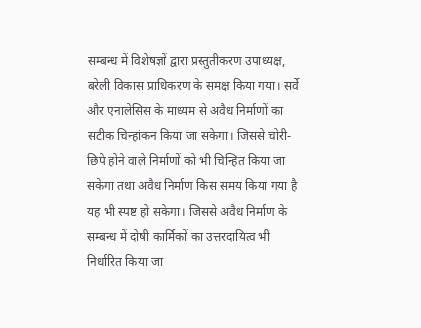सम्बन्ध में विशेषज्ञों द्वारा प्रस्तुतीकरण उपाध्यक्ष, बरेली विकास प्राधिकरण के समक्ष किया गया। सर्वे और एनालेसिस के माध्यम से अवैध निर्माणों का सटीक चिन्हांकन किया जा सकेगा। जिससे चोरी-छिपे होने वाले निर्माणों को भी चिन्हित किया जा सकेगा तथा अवैध निर्माण किस समय किया गया है यह भी स्पष्ट हो सकेगा। जिससे अवैध निर्माण के सम्बन्ध में दोषी कार्मिकों का उत्तरदायित्व भी निर्धारित किया जा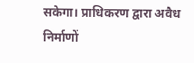सकेगा। प्राधिकरण द्वारा अवैध निर्माणों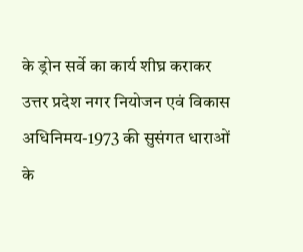के ड्रोन सर्वे का कार्य शीघ्र कराकर उत्तर प्रदेश नगर नियोजन एवं विकास अधिनिमय-1973 की सुसंगत धाराओं के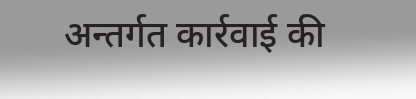अन्तर्गत कार्रवाई की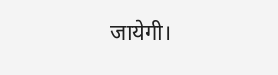जायेगी।